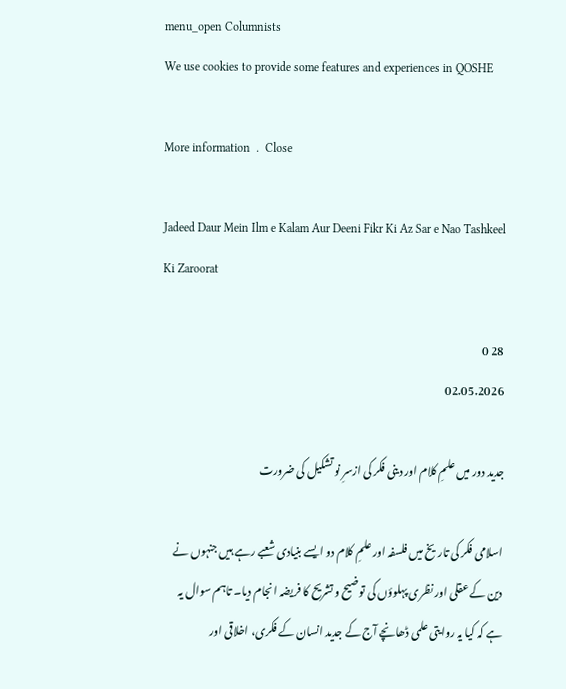menu_open Columnists
We use cookies to provide some features and experiences in QOSHE

More information  .  Close

Jadeed Daur Mein Ilm e Kalam Aur Deeni Fikr Ki Az Sar e Nao Tashkeel Ki Zaroorat

28 0
02.05.2026

جدید دور میں علمِ کلام اور دینی فکر کی ازسرِ نو تشکیل کی ضرورت

اسلامی فکر کی تاریخ میں فلسفہ اور علمِ کلام دو ایسے بنیادی شعبے رہے ہیں جنہوں نے دین کے عقلی اور نظری پہلوؤں کی توضیح و تشریح کا فریضہ انجام دیا۔ تاہم سوال یہ ہے کہ کیا یہ روایتی علمی ڈھانچے آج کے جدید انسان کے فکری، اخلاقی اور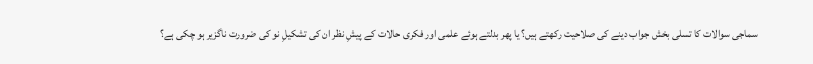سماجی سوالات کا تسلی بخش جواب دینے کی صلاحیت رکھتے ہیں؟ یا پھر بدلتے ہوئے علمی اور فکری حالات کے پیشِ نظر ان کی تشکیلِ نو کی ضرورت ناگزیر ہو چکی ہے؟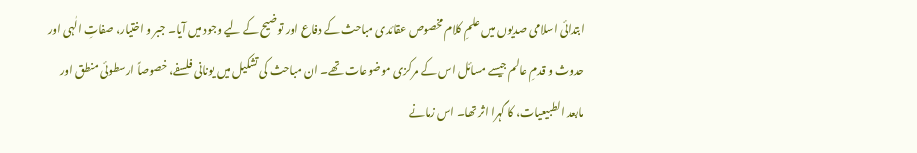ابتدائی اسلامی صدیوں میں علمِ کلام مخصوص عقائدی مباحث کے دفاع اور توضیح کے لیے وجود میں آیا۔ جبر و اختیار، صفاتِ الٰہی اور حدوث و قدمِ عالم جیسے مسائل اس کے مرکزی موضوعات تھے۔ ان مباحث کی تشکیل میں یونانی فلسفے، خصوصاً ارسطوئی منطق اور مابعد الطبیعیات، کا گہرا اثر تھا۔ اس زمانے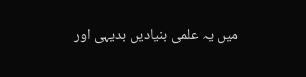میں یہ علمی بنیادیں بدیہی اور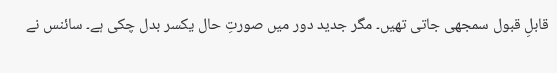قابلِ قبول سمجھی جاتی تھیں۔ مگر جدید دور میں صورتِ حال یکسر بدل چکی ہے۔ سائنس نے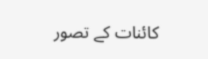کائنات کے تصور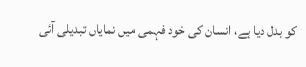کو بدل دیا ہے، انسان کی خود فہمی میں نمایاں تبدیلی آئی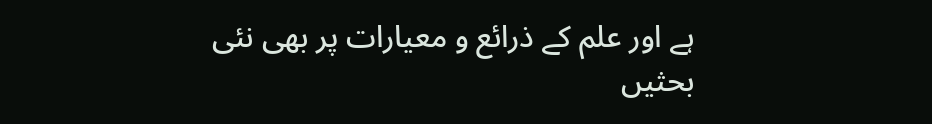ہے اور علم کے ذرائع و معیارات پر بھی نئی بحثیں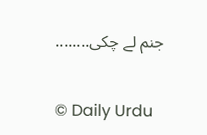جنم لے چکی........

© Daily Urdu